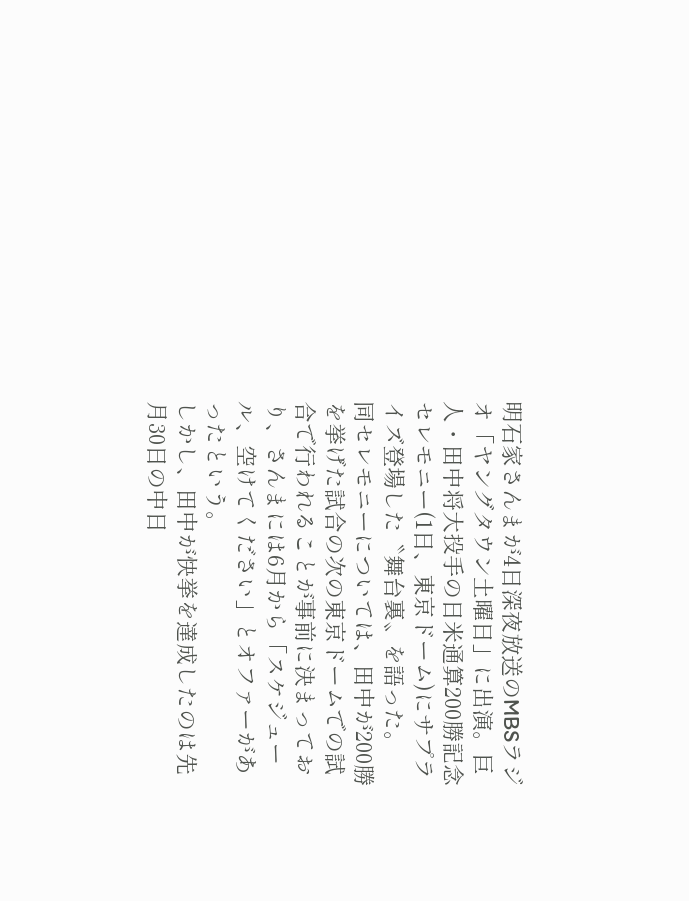明石家さんまが4日深夜放送のMBSラジオ「ヤングタウン土曜日」に出演。巨人・田中将大投手の日米通算200勝記念セレモニー(1日、東京ドーム)にサプライズ登場した〝舞台裏〟を語った。
同セレモニーについては、田中が200勝を挙げた試合の次の東京ドームでの試合で行われることが事前に決まっており、さんまには6月から「スケジュール、空けてください」とオファーがあったという。
しかし、田中が快挙を達成したのは先月30日の中日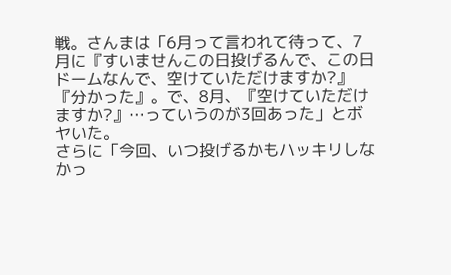戦。さんまは「6月って言われて待って、7月に『すいませんこの日投げるんで、この日ドームなんで、空けていただけますか?』『分かった』。で、8月、『空けていただけますか?』…っていうのが3回あった」とボヤいた。
さらに「今回、いつ投げるかもハッキリしなかっ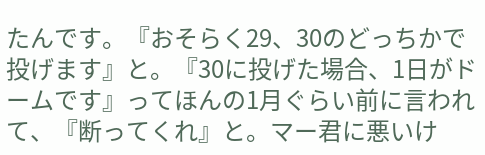たんです。『おそらく29、30のどっちかで投げます』と。『30に投げた場合、1日がドームです』ってほんの1月ぐらい前に言われて、『断ってくれ』と。マー君に悪いけ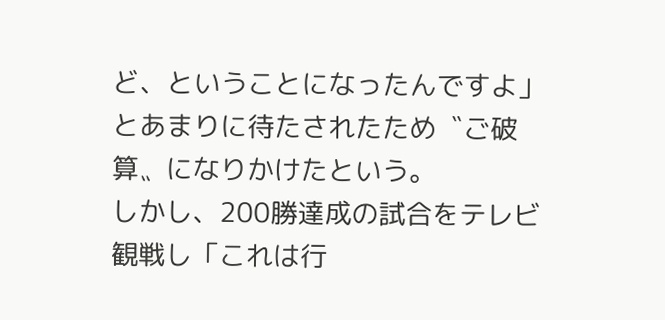ど、ということになったんですよ」とあまりに待たされたため〝ご破算〟になりかけたという。
しかし、200勝達成の試合をテレビ観戦し「これは行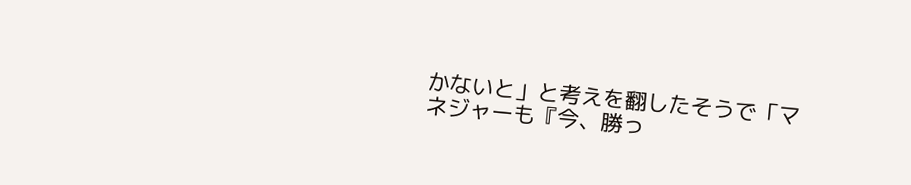かないと」と考えを翻したそうで「マネジャーも『今、勝っ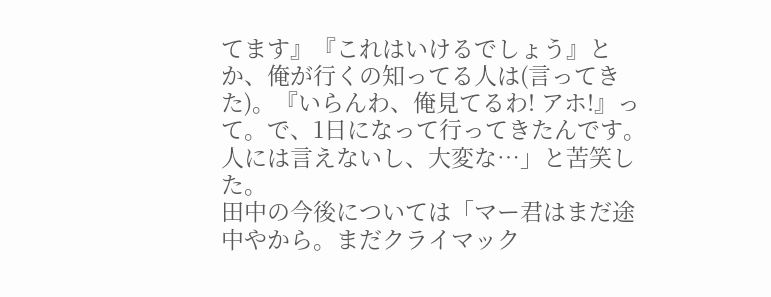てます』『これはいけるでしょう』とか、俺が行くの知ってる人は(言ってきた)。『いらんわ、俺見てるわ! アホ!』って。で、1日になって行ってきたんです。人には言えないし、大変な…」と苦笑した。
田中の今後については「マー君はまだ途中やから。まだクライマック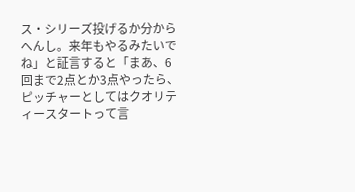ス・シリーズ投げるか分からへんし。来年もやるみたいでね」と証言すると「まあ、6回まで2点とか3点やったら、ピッチャーとしてはクオリティースタートって言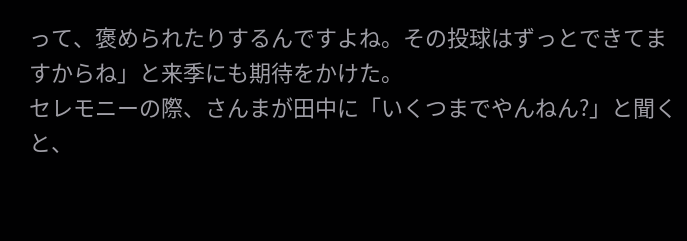って、褒められたりするんですよね。その投球はずっとできてますからね」と来季にも期待をかけた。
セレモニーの際、さんまが田中に「いくつまでやんねん?」と聞くと、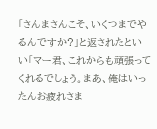「さんまさんこそ、いくつまでやるんですか?」と返されたといい「マー君、これからも頑張ってくれるでしょう。まあ、俺はいったんお疲れさま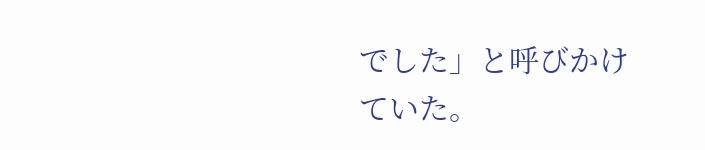でした」と呼びかけていた。